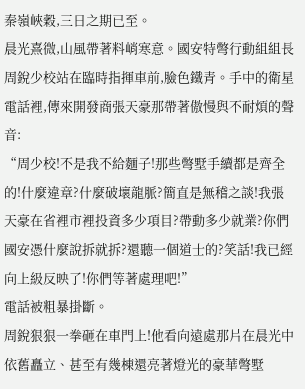秦嶺峽穀,三日之期已至。
晨光熹微,山風帶著料峭寒意。國安特彆行動組組長周銳少校站在臨時指揮車前,臉色鐵青。手中的衛星電話裡,傳來開發商張天豪那帶著傲慢與不耐煩的聲音:
“周少校!不是我不給麵子!那些彆墅手續都是齊全的!什麼違章?什麼破壞龍脈?簡直是無稽之談!我張天豪在省裡市裡投資多少項目?帶動多少就業?你們國安憑什麼說拆就拆?還聽一個道士的?笑話!我已經向上級反映了!你們等著處理吧!”
電話被粗暴掛斷。
周銳狠狠一拳砸在車門上!他看向遠處那片在晨光中依舊矗立、甚至有幾棟還亮著燈光的豪華彆墅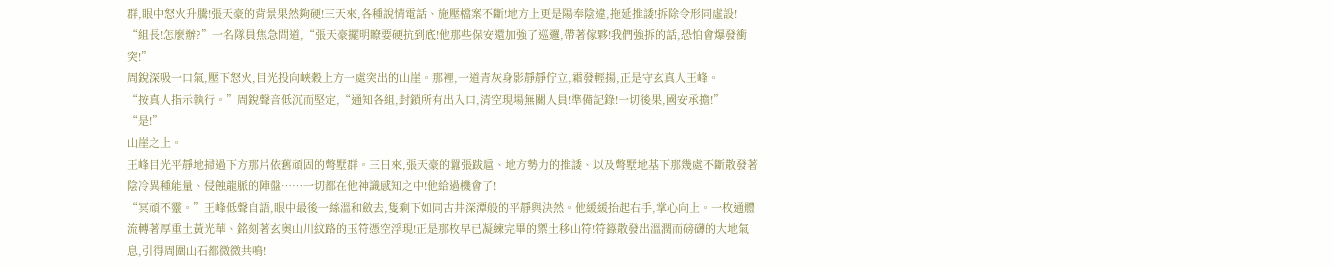群,眼中怒火升騰!張天豪的背景果然夠硬!三天來,各種說情電話、施壓檔案不斷!地方上更是陽奉陰違,拖延推諉!拆除令形同虛設!
“組長!怎麼辦?”一名隊員焦急問道,“張天豪擺明瞭要硬抗到底!他那些保安還加強了巡邏,帶著傢夥!我們強拆的話,恐怕會爆發衝突!”
周銳深吸一口氣,壓下怒火,目光投向峽穀上方一處突出的山崖。那裡,一道青灰身影靜靜佇立,霜發輕揚,正是守玄真人王峰。
“按真人指示執行。”周銳聲音低沉而堅定,“通知各組,封鎖所有出入口,清空現場無關人員!準備記錄!一切後果,國安承擔!”
“是!”
山崖之上。
王峰目光平靜地掃過下方那片依舊頑固的彆墅群。三日來,張天豪的囂張跋扈、地方勢力的推諉、以及彆墅地基下那幾處不斷散發著陰冷異種能量、侵蝕龍脈的陣盤……一切都在他神識感知之中!他給過機會了!
“冥頑不靈。”王峰低聲自語,眼中最後一絲溫和斂去,隻剩下如同古井深潭般的平靜與決然。他緩緩抬起右手,掌心向上。一枚通體流轉著厚重土黃光華、銘刻著玄奧山川紋路的玉符憑空浮現!正是那枚早已凝練完畢的禦土移山符!符籙散發出溫潤而磅礴的大地氣息,引得周圍山石都微微共鳴!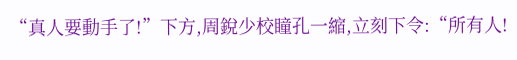“真人要動手了!”下方,周銳少校瞳孔一縮,立刻下令:“所有人!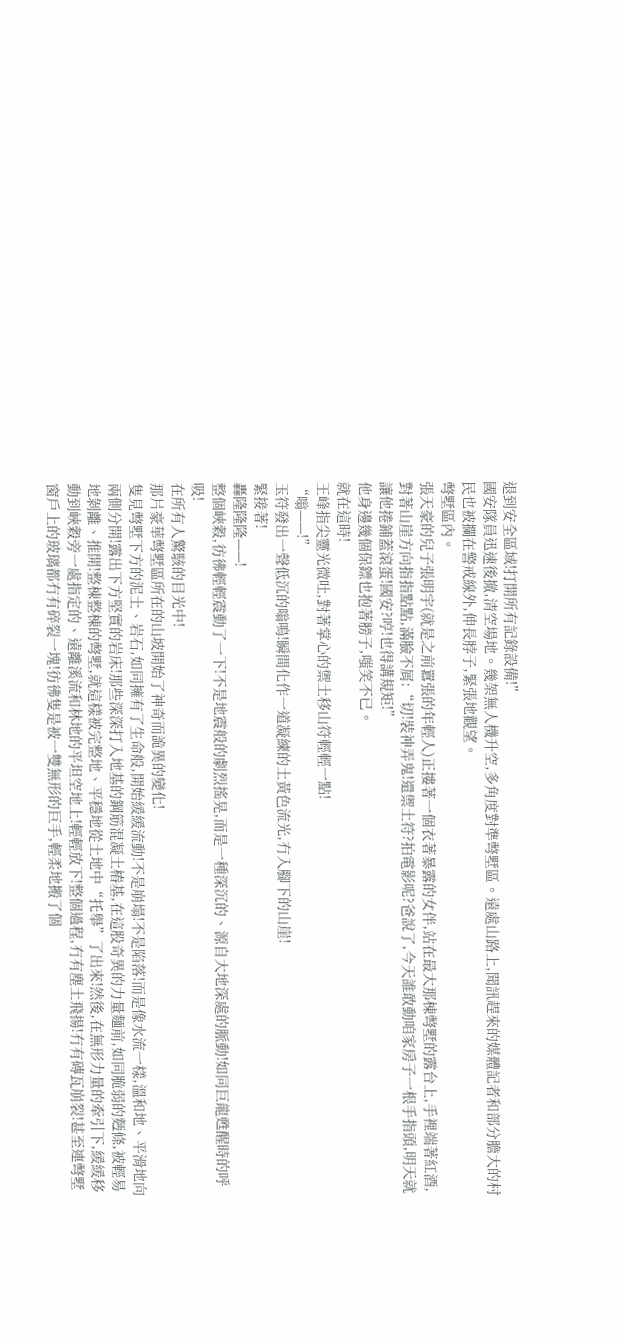退到安全區域!打開所有記錄設備!”
國安隊員迅速後撤,清空場地。幾架無人機升空,多角度對準彆墅區。遠處山路上,聞訊趕來的媒體記者和部分膽大的村民也被攔在警戒線外,伸長脖子,緊張地觀望。
彆墅區內。
張天豪的兒子張明宇(就是之前囂張的年輕人)正摟著一個衣著暴露的女伴,站在最大那棟彆墅的露台上,手裡端著紅酒,對著山崖方向指指點點,滿臉不屑:“切!裝神弄鬼!還禦土符?拍電影呢?爸說了,今天誰敢動咱家房子一根手指頭,明天就讓他捲鋪蓋滾蛋!國安?哼!也得講規矩!”
他身邊幾個保鏢也抱著膀子,嗤笑不已。
就在這時!
王峰指尖靈光微吐,對著掌心的禦土移山符輕輕一點!
“嗡——!”
玉符發出一聲低沉的嗡鳴!瞬間化作一道凝練的土黃色流光,冇入腳下的山崖!
緊接著!
轟隆隆隆——!
整個峽穀,彷彿輕輕震動了一下!不是地震般的劇烈搖晃,而是一種深沉的、源自大地深處的脈動!如同巨龍甦醒時的呼吸!
在所有人驚駭的目光中!
那片豪華彆墅區所在的山坡開始了神奇而詭異的變化!
隻見彆墅下方的泥土、岩石,如同擁有了生命般,開始緩緩流動!不是崩塌!不是陷落!而是像水流一樣,溫和地、平滑地向兩側分開!露出下方堅實的岩床!那些深深打入地基的鋼筋混凝土樁基,在這股奇異的力量麵前,如同脆弱的麪條,被輕易地剝離、推開!整棟整棟的彆墅,就這樣被完整地、平穩地從土地中“托舉”了出來!然後,在無形力量的牽引下,緩緩移動到峽穀旁一處指定的、遠離溪流和林地的平坦空地上!輕輕放下!整個過程,冇有塵土飛揚!冇有磚瓦崩裂!甚至連彆墅窗戶上的玻璃都冇有碎裂一塊!彷彿隻是被一雙無形的巨手,輕柔地搬了個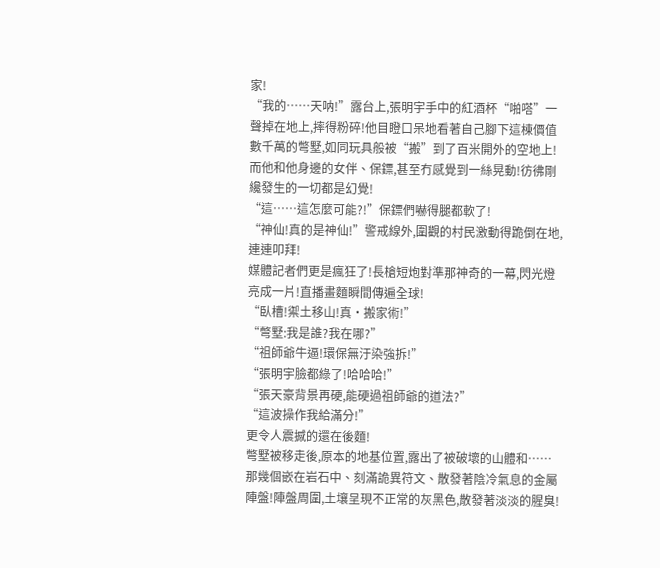家!
“我的……天呐!”露台上,張明宇手中的紅酒杯“啪嗒”一聲掉在地上,摔得粉碎!他目瞪口呆地看著自己腳下這棟價值數千萬的彆墅,如同玩具般被“搬”到了百米開外的空地上!而他和他身邊的女伴、保鏢,甚至冇感覺到一絲晃動!彷彿剛纔發生的一切都是幻覺!
“這……這怎麼可能?!”保鏢們嚇得腿都軟了!
“神仙!真的是神仙!”警戒線外,圍觀的村民激動得跪倒在地,連連叩拜!
媒體記者們更是瘋狂了!長槍短炮對準那神奇的一幕,閃光燈亮成一片!直播畫麵瞬間傳遍全球!
“臥槽!禦土移山!真·搬家術!”
“彆墅:我是誰?我在哪?”
“祖師爺牛逼!環保無汙染強拆!”
“張明宇臉都綠了!哈哈哈!”
“張天豪背景再硬,能硬過祖師爺的道法?”
“這波操作我給滿分!”
更令人震撼的還在後麵!
彆墅被移走後,原本的地基位置,露出了被破壞的山體和……那幾個嵌在岩石中、刻滿詭異符文、散發著陰冷氣息的金屬陣盤!陣盤周圍,土壤呈現不正常的灰黑色,散發著淡淡的腥臭!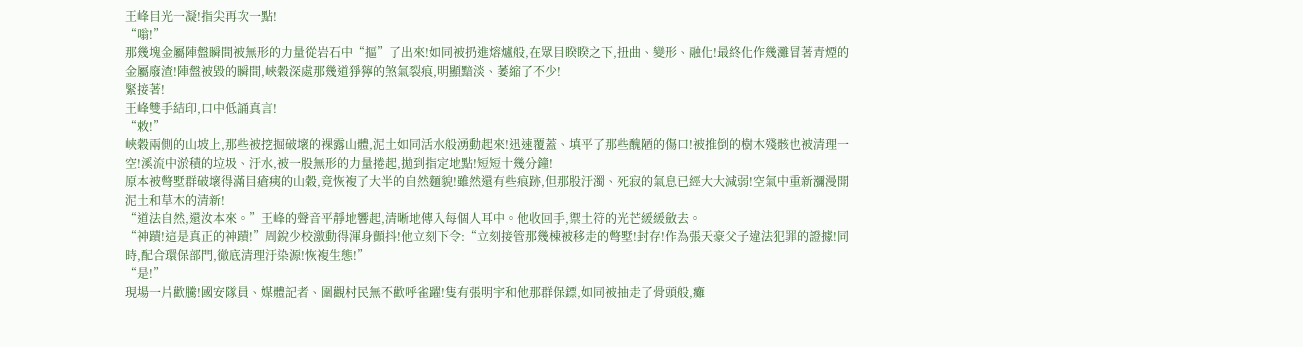王峰目光一凝!指尖再次一點!
“嗡!”
那幾塊金屬陣盤瞬間被無形的力量從岩石中“摳”了出來!如同被扔進熔爐般,在眾目睽睽之下,扭曲、變形、融化!最終化作幾灘冒著青煙的金屬廢渣!陣盤被毀的瞬間,峽穀深處那幾道猙獰的煞氣裂痕,明顯黯淡、萎縮了不少!
緊接著!
王峰雙手結印,口中低誦真言!
“敕!”
峽穀兩側的山坡上,那些被挖掘破壞的裸露山體,泥土如同活水般湧動起來!迅速覆蓋、填平了那些醜陋的傷口!被推倒的樹木殘骸也被清理一空!溪流中淤積的垃圾、汙水,被一股無形的力量捲起,拋到指定地點!短短十幾分鐘!
原本被彆墅群破壞得滿目瘡痍的山穀,竟恢複了大半的自然麵貌!雖然還有些痕跡,但那股汙濁、死寂的氣息已經大大減弱!空氣中重新瀰漫開泥土和草木的清新!
“道法自然,還汝本來。”王峰的聲音平靜地響起,清晰地傳入每個人耳中。他收回手,禦土符的光芒緩緩斂去。
“神蹟!這是真正的神蹟!”周銳少校激動得渾身顫抖!他立刻下令:“立刻接管那幾棟被移走的彆墅!封存!作為張天豪父子違法犯罪的證據!同時,配合環保部門,徹底清理汙染源!恢複生態!”
“是!”
現場一片歡騰!國安隊員、媒體記者、圍觀村民無不歡呼雀躍!隻有張明宇和他那群保鏢,如同被抽走了骨頭般,癱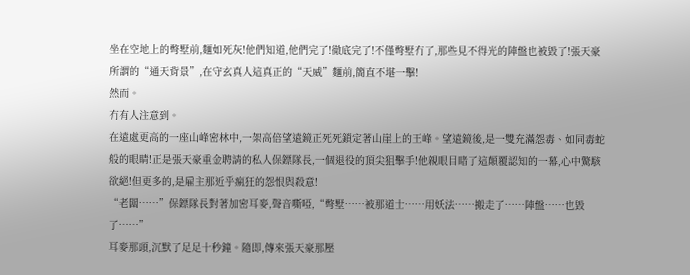坐在空地上的彆墅前,麵如死灰!他們知道,他們完了!徹底完了!不僅彆墅冇了,那些見不得光的陣盤也被毀了!張天豪所謂的“通天背景”,在守玄真人這真正的“天威”麵前,簡直不堪一擊!
然而。
冇有人注意到。
在遠處更高的一座山峰密林中,一架高倍望遠鏡正死死鎖定著山崖上的王峰。望遠鏡後,是一雙充滿怨毒、如同毒蛇般的眼睛!正是張天豪重金聘請的私人保鏢隊長,一個退役的頂尖狙擊手!他親眼目睹了這顛覆認知的一幕,心中驚駭欲絕!但更多的,是雇主那近乎瘋狂的怨恨與殺意!
“老闆……”保鏢隊長對著加密耳麥,聲音嘶啞,“彆墅……被那道士……用妖法……搬走了……陣盤……也毀了……”
耳麥那頭,沉默了足足十秒鐘。隨即,傳來張天豪那壓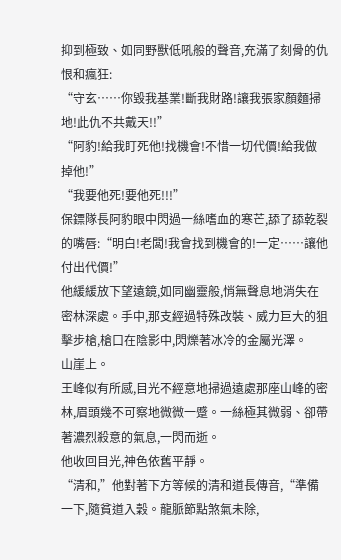抑到極致、如同野獸低吼般的聲音,充滿了刻骨的仇恨和瘋狂:
“守玄……你毀我基業!斷我財路!讓我張家顏麵掃地!此仇不共戴天!!”
“阿豹!給我盯死他!找機會!不惜一切代價!給我做掉他!”
“我要他死!要他死!!!”
保鏢隊長阿豹眼中閃過一絲嗜血的寒芒,舔了舔乾裂的嘴唇:“明白!老闆!我會找到機會的!一定……讓他付出代價!”
他緩緩放下望遠鏡,如同幽靈般,悄無聲息地消失在密林深處。手中,那支經過特殊改裝、威力巨大的狙擊步槍,槍口在陰影中,閃爍著冰冷的金屬光澤。
山崖上。
王峰似有所感,目光不經意地掃過遠處那座山峰的密林,眉頭幾不可察地微微一蹙。一絲極其微弱、卻帶著濃烈殺意的氣息,一閃而逝。
他收回目光,神色依舊平靜。
“清和,”他對著下方等候的清和道長傳音,“準備一下,隨貧道入穀。龍脈節點煞氣未除,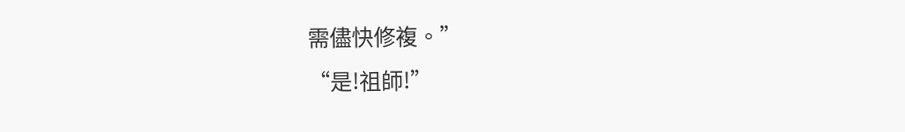需儘快修複。”
“是!祖師!”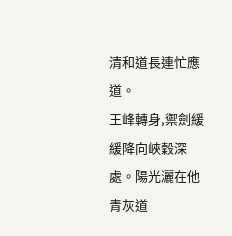清和道長連忙應道。
王峰轉身,禦劍緩緩降向峽穀深處。陽光灑在他青灰道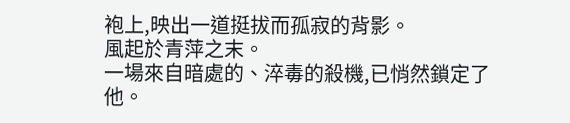袍上,映出一道挺拔而孤寂的背影。
風起於青萍之末。
一場來自暗處的、淬毒的殺機,已悄然鎖定了他。